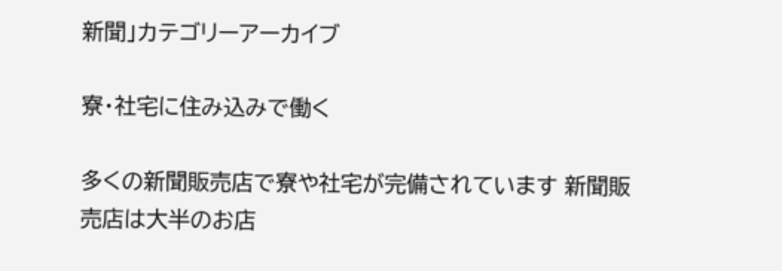新聞」カテゴリーアーカイブ

寮・社宅に住み込みで働く

多くの新聞販売店で寮や社宅が完備されています 新聞販売店は大半のお店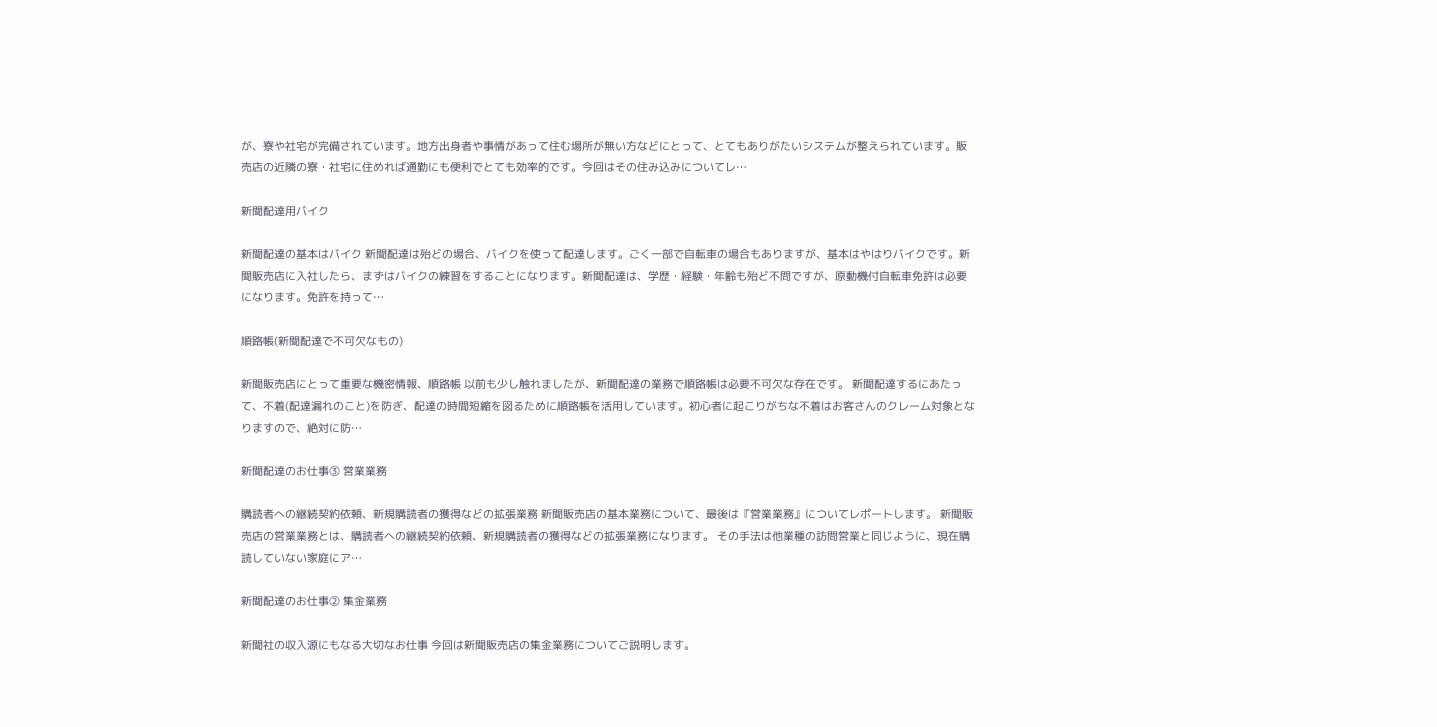が、寮や社宅が完備されています。地方出身者や事情があって住む場所が無い方などにとって、とてもありがたいシステムが整えられています。販売店の近隣の寮・社宅に住めれば通勤にも便利でとても効率的です。今回はその住み込みについてレ…

新聞配達用バイク

新聞配達の基本はバイク 新聞配達は殆どの場合、バイクを使って配達します。ごく一部で自転車の場合もありますが、基本はやはりバイクです。新聞販売店に入社したら、まずはバイクの練習をすることになります。新聞配達は、学歴・経験・年齢も殆ど不問ですが、原動機付自転車免許は必要になります。免許を持って…

順路帳(新聞配達で不可欠なもの)

新聞販売店にとって重要な機密情報、順路帳 以前も少し触れましたが、新聞配達の業務で順路帳は必要不可欠な存在です。 新聞配達するにあたって、不着(配達漏れのこと)を防ぎ、配達の時間短縮を図るために順路帳を活用しています。初心者に起こりがちな不着はお客さんのクレーム対象となりますので、絶対に防…

新聞配達のお仕事③ 営業業務

購読者への継続契約依頼、新規購読者の獲得などの拡張業務 新聞販売店の基本業務について、最後は『営業業務』についてレポートします。 新聞販売店の営業業務とは、購読者への継続契約依頼、新規購読者の獲得などの拡張業務になります。 その手法は他業種の訪問営業と同じように、現在購読していない家庭にア…

新聞配達のお仕事② 集金業務

新聞社の収入源にもなる大切なお仕事 今回は新聞販売店の集金業務についてご説明します。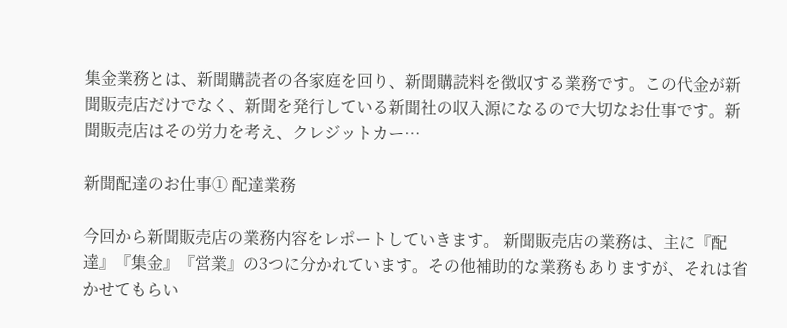集金業務とは、新聞購読者の各家庭を回り、新聞購読料を徴収する業務です。この代金が新聞販売店だけでなく、新聞を発行している新聞社の収入源になるので大切なお仕事です。新聞販売店はその労力を考え、クレジットカー…

新聞配達のお仕事① 配達業務

今回から新聞販売店の業務内容をレポートしていきます。 新聞販売店の業務は、主に『配達』『集金』『営業』の3つに分かれています。その他補助的な業務もありますが、それは省かせてもらい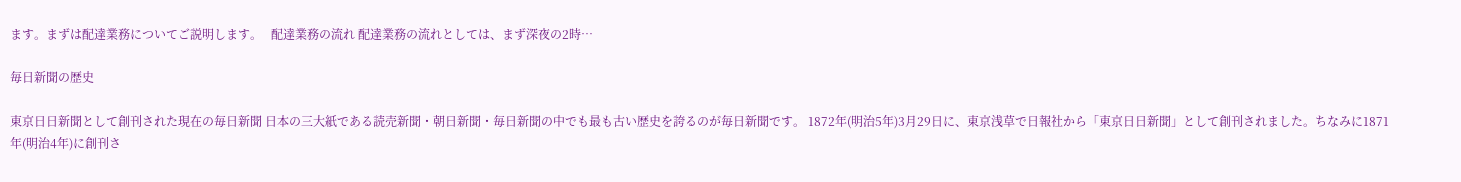ます。まずは配達業務についてご説明します。   配達業務の流れ 配達業務の流れとしては、まず深夜の2時…

毎日新聞の歴史

東京日日新聞として創刊された現在の毎日新聞 日本の三大紙である読売新聞・朝日新聞・毎日新聞の中でも最も古い歴史を誇るのが毎日新聞です。 1872年(明治5年)3月29日に、東京浅草で日報社から「東京日日新聞」として創刊されました。ちなみに1871年(明治4年)に創刊さ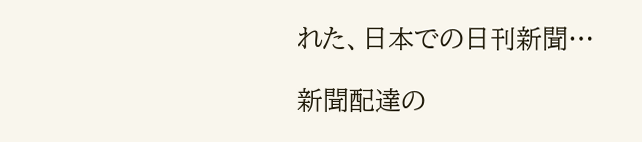れた、日本での日刊新聞…

新聞配達の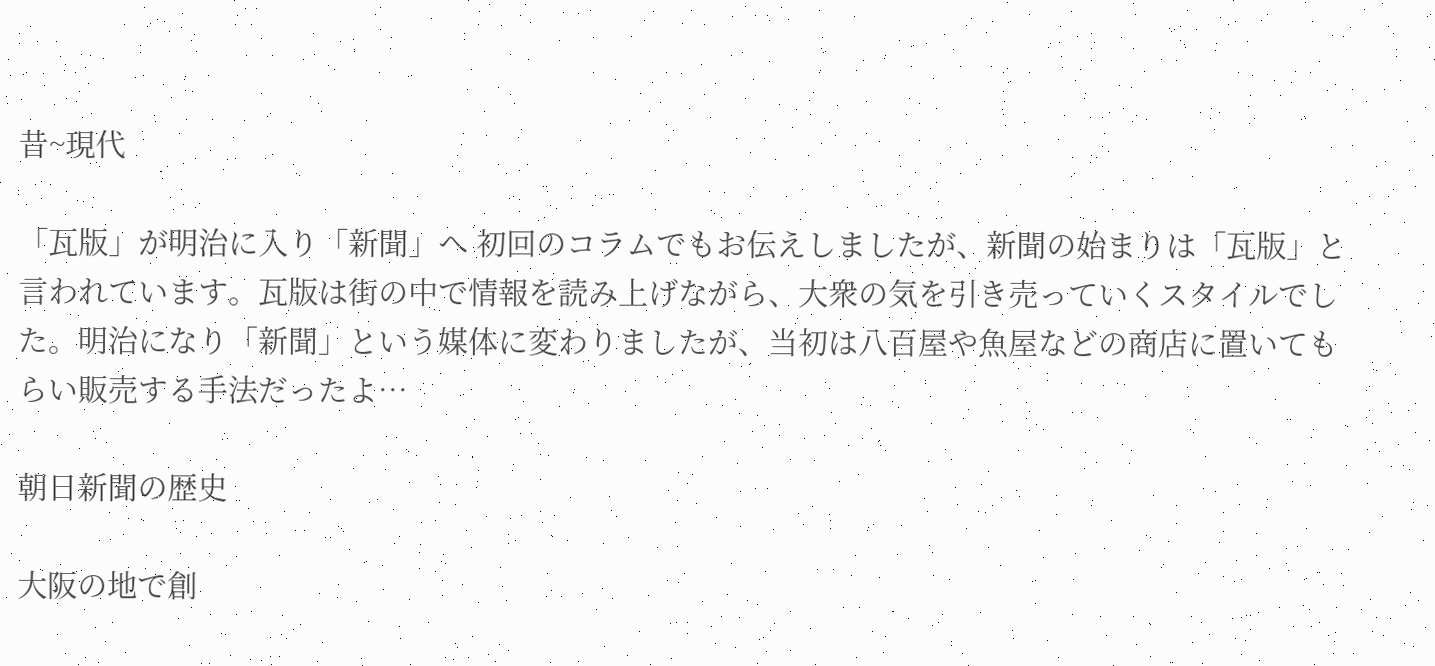昔~現代

「瓦版」が明治に入り「新聞」へ 初回のコラムでもお伝えしましたが、新聞の始まりは「瓦版」と言われています。瓦版は街の中で情報を読み上げながら、大衆の気を引き売っていくスタイルでした。明治になり「新聞」という媒体に変わりましたが、当初は八百屋や魚屋などの商店に置いてもらい販売する手法だったよ…

朝日新聞の歴史

大阪の地で創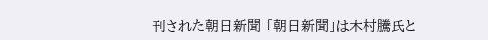刊された朝日新聞 「朝日新聞」は木村騰氏と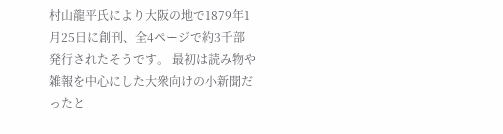村山龍平氏により大阪の地で1879年1月25日に創刊、全4ページで約3千部発行されたそうです。 最初は読み物や雑報を中心にした大衆向けの小新聞だったと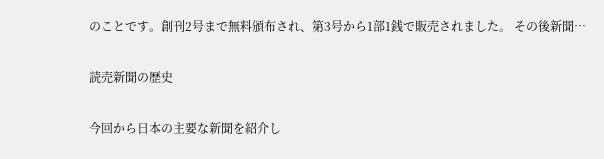のことです。創刊2号まで無料頒布され、第3号から1部1銭で販売されました。 その後新聞…

読売新聞の歴史

今回から日本の主要な新聞を紹介し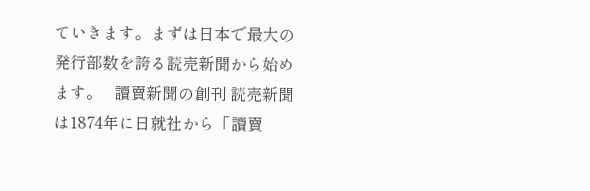ていきます。まずは日本で最大の発行部数を誇る読売新聞から始めます。   讀賣新聞の創刊 読売新聞は1874年に日就社から「讀賣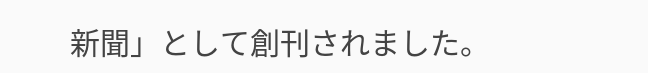新聞」として創刊されました。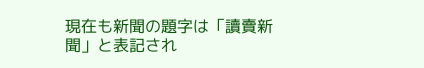現在も新聞の題字は「讀賣新聞」と表記され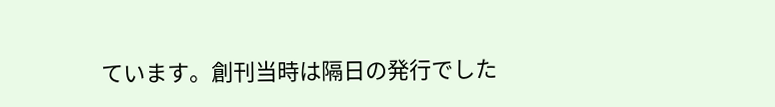ています。創刊当時は隔日の発行でした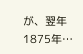が、翌年1875年…